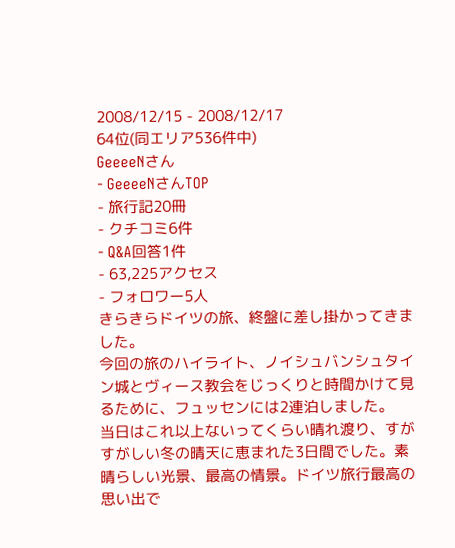2008/12/15 - 2008/12/17
64位(同エリア536件中)
GeeeeNさん
- GeeeeNさんTOP
- 旅行記20冊
- クチコミ6件
- Q&A回答1件
- 63,225アクセス
- フォロワー5人
きらきらドイツの旅、終盤に差し掛かってきました。
今回の旅のハイライト、ノイシュバンシュタイン城とヴィース教会をじっくりと時間かけて見るために、フュッセンには2連泊しました。
当日はこれ以上ないってくらい晴れ渡り、すがすがしい冬の晴天に恵まれた3日間でした。素晴らしい光景、最高の情景。ドイツ旅行最高の思い出で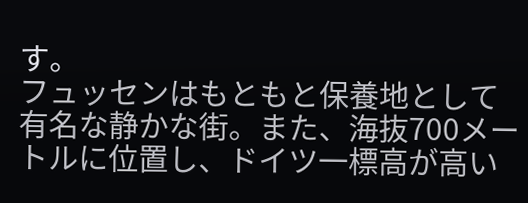す。
フュッセンはもともと保養地として有名な静かな街。また、海抜700メートルに位置し、ドイツ一標高が高い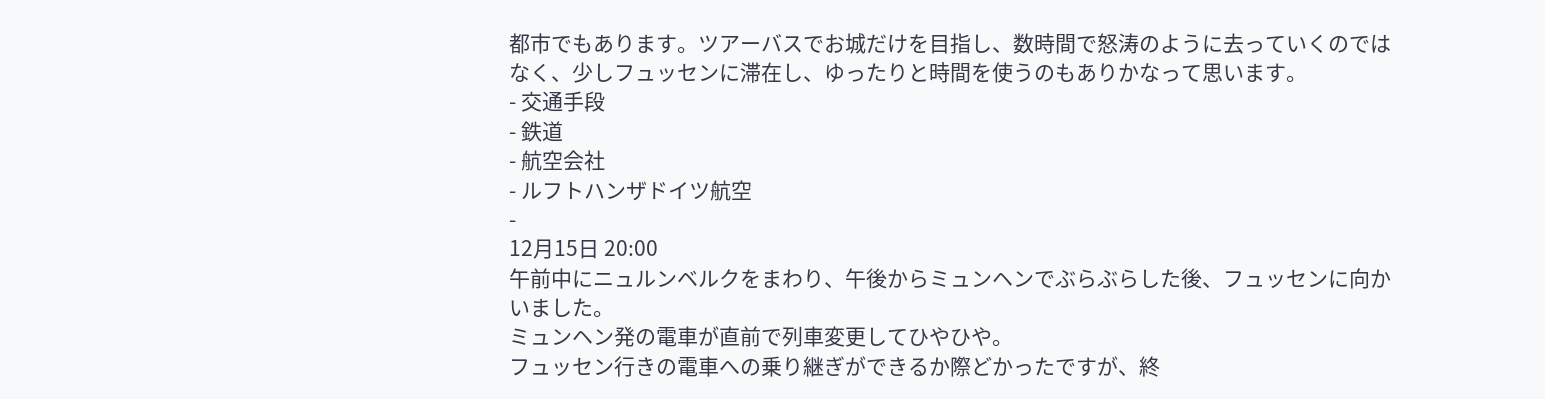都市でもあります。ツアーバスでお城だけを目指し、数時間で怒涛のように去っていくのではなく、少しフュッセンに滞在し、ゆったりと時間を使うのもありかなって思います。
- 交通手段
- 鉄道
- 航空会社
- ルフトハンザドイツ航空
-
12月15日 20:00
午前中にニュルンベルクをまわり、午後からミュンヘンでぶらぶらした後、フュッセンに向かいました。
ミュンヘン発の電車が直前で列車変更してひやひや。
フュッセン行きの電車への乗り継ぎができるか際どかったですが、終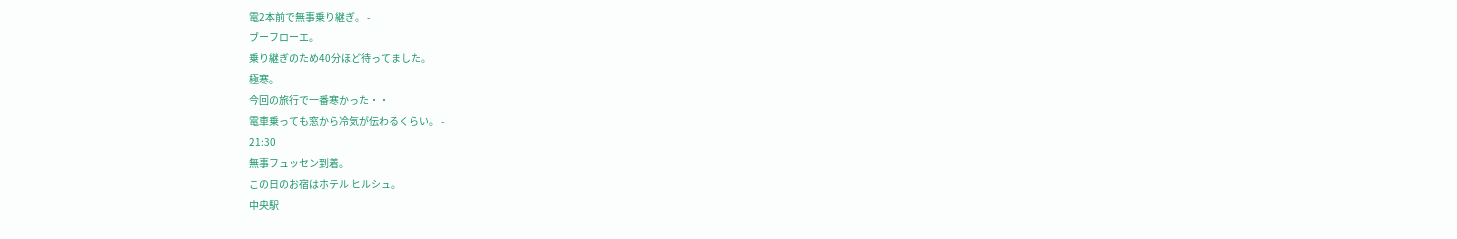電2本前で無事乗り継ぎ。 -
ブーフローエ。
乗り継ぎのため40分ほど待ってました。
極寒。
今回の旅行で一番寒かった・・
電車乗っても窓から冷気が伝わるくらい。 -
21:30
無事フュッセン到着。
この日のお宿はホテル ヒルシュ。
中央駅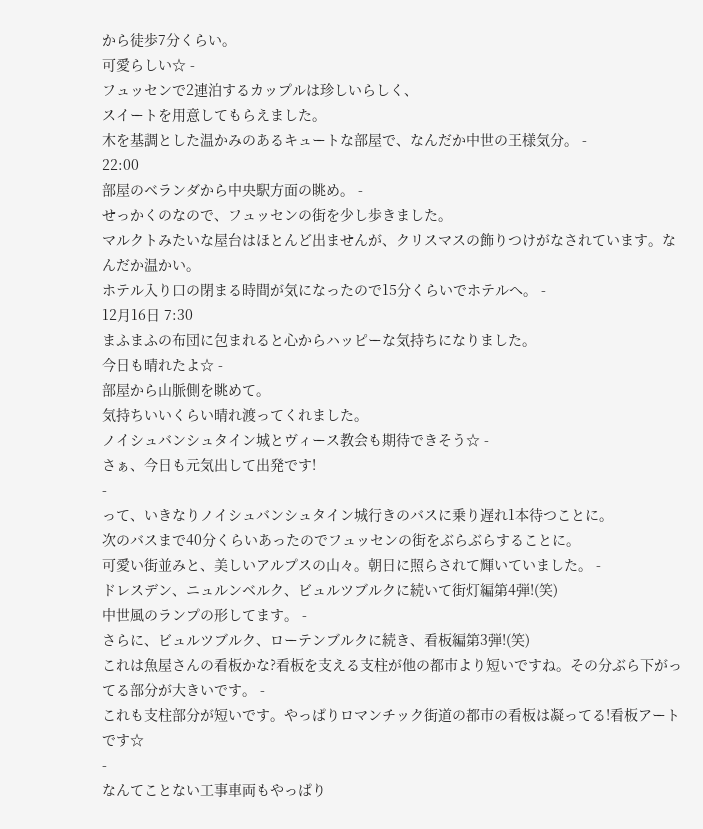から徒歩7分くらい。
可愛らしい☆ -
フュッセンで2連泊するカップルは珍しいらしく、
スイートを用意してもらえました。
木を基調とした温かみのあるキュートな部屋で、なんだか中世の王様気分。 -
22:00
部屋のベランダから中央駅方面の眺め。 -
せっかくのなので、フュッセンの街を少し歩きました。
マルクトみたいな屋台はほとんど出ませんが、クリスマスの飾りつけがなされています。なんだか温かい。
ホテル入り口の閉まる時間が気になったので15分くらいでホテルへ。 -
12月16日 7:30
まふまふの布団に包まれると心からハッピーな気持ちになりました。
今日も晴れたよ☆ -
部屋から山脈側を眺めて。
気持ちいいくらい晴れ渡ってくれました。
ノイシュバンシュタイン城とヴィース教会も期待できそう☆ -
さぁ、今日も元気出して出発です!
-
って、いきなりノイシュバンシュタイン城行きのバスに乗り遅れ1本待つことに。
次のバスまで40分くらいあったのでフュッセンの街をぶらぶらすることに。
可愛い街並みと、美しいアルプスの山々。朝日に照らされて輝いていました。 -
ドレスデン、ニュルンベルク、ビュルツブルクに続いて街灯編第4弾!(笑)
中世風のランプの形してます。 -
さらに、ビュルツブルク、ローテンブルクに続き、看板編第3弾!(笑)
これは魚屋さんの看板かな?看板を支える支柱が他の都市より短いですね。その分ぶら下がってる部分が大きいです。 -
これも支柱部分が短いです。やっぱりロマンチック街道の都市の看板は凝ってる!看板アートです☆
-
なんてことない工事車両もやっぱり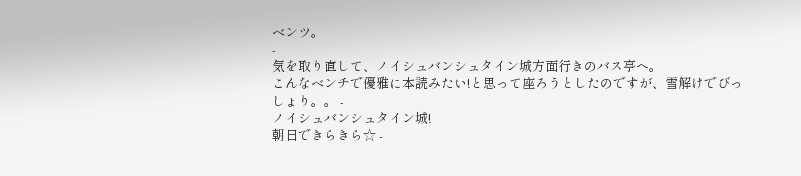ベンツ。
-
気を取り直して、ノイシュバンシュタイン城方面行きのバス亭へ。
こんなベンチで優雅に本読みたい!と思って座ろうとしたのですが、雪解けでびっしょり。。 -
ノイシュバンシュタイン城!
朝日できらきら☆ -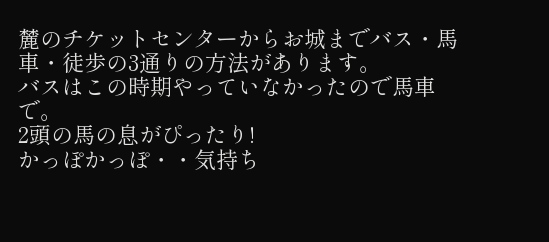麓のチケットセンターからお城までバス・馬車・徒歩の3通りの方法があります。
バスはこの時期やっていなかったので馬車で。
2頭の馬の息がぴったり!
かっぽかっぽ・・気持ち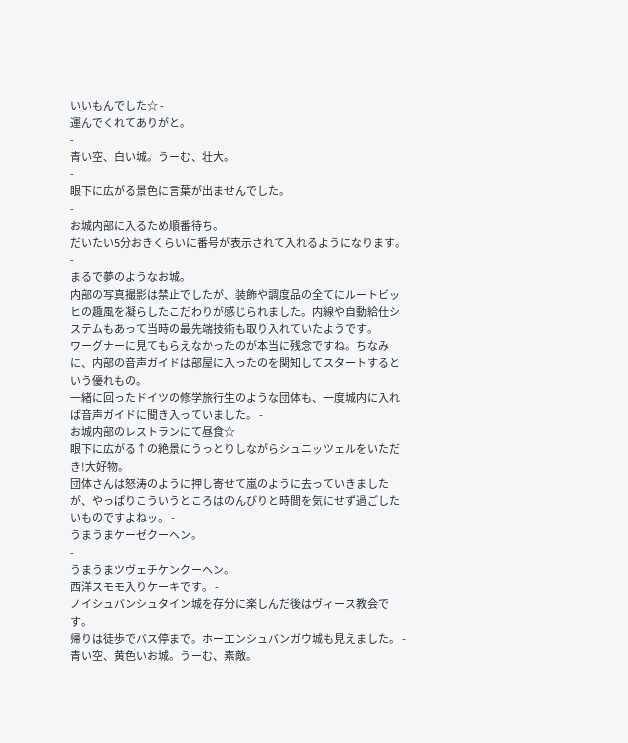いいもんでした☆ -
運んでくれてありがと。
-
青い空、白い城。うーむ、壮大。
-
眼下に広がる景色に言葉が出ませんでした。
-
お城内部に入るため順番待ち。
だいたい5分おきくらいに番号が表示されて入れるようになります。 -
まるで夢のようなお城。
内部の写真撮影は禁止でしたが、装飾や調度品の全てにルートビッヒの趣風を凝らしたこだわりが感じられました。内線や自動給仕システムもあって当時の最先端技術も取り入れていたようです。
ワーグナーに見てもらえなかったのが本当に残念ですね。ちなみに、内部の音声ガイドは部屋に入ったのを関知してスタートするという優れもの。
一緒に回ったドイツの修学旅行生のような団体も、一度城内に入れば音声ガイドに聞き入っていました。 -
お城内部のレストランにて昼食☆
眼下に広がる↑の絶景にうっとりしながらシュニッツェルをいただき!大好物。
団体さんは怒涛のように押し寄せて嵐のように去っていきましたが、やっぱりこういうところはのんびりと時間を気にせず過ごしたいものですよねッ。 -
うまうまケーゼクーヘン。
-
うまうまツヴェチケンクーヘン。
西洋スモモ入りケーキです。 -
ノイシュバンシュタイン城を存分に楽しんだ後はヴィース教会です。
帰りは徒歩でバス停まで。ホーエンシュバンガウ城も見えました。 -
青い空、黄色いお城。うーむ、素敵。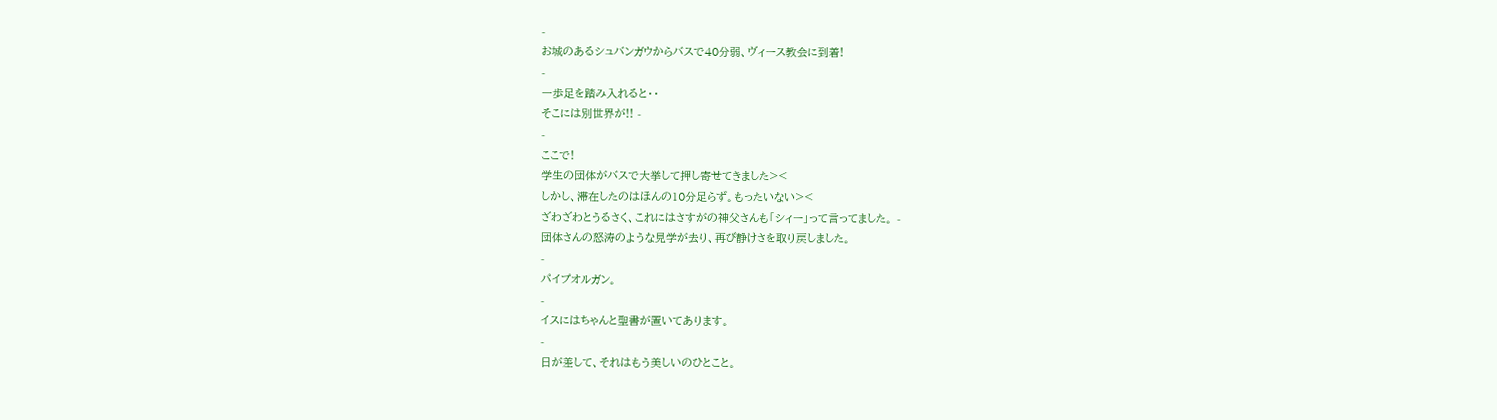-
お城のあるシュバンガウからバスで40分弱、ヴィース教会に到着!
-
一歩足を踏み入れると・・
そこには別世界が!! -
-
ここで!
学生の団体がバスで大挙して押し寄せてきました><
しかし、滞在したのはほんの10分足らず。もったいない><
ざわざわとうるさく、これにはさすがの神父さんも「シィー」って言ってました。 -
団体さんの怒涛のような見学が去り、再び静けさを取り戻しました。
-
パイプオルガン。
-
イスにはちゃんと聖書が置いてあります。
-
日が差して、それはもう美しいのひとこと。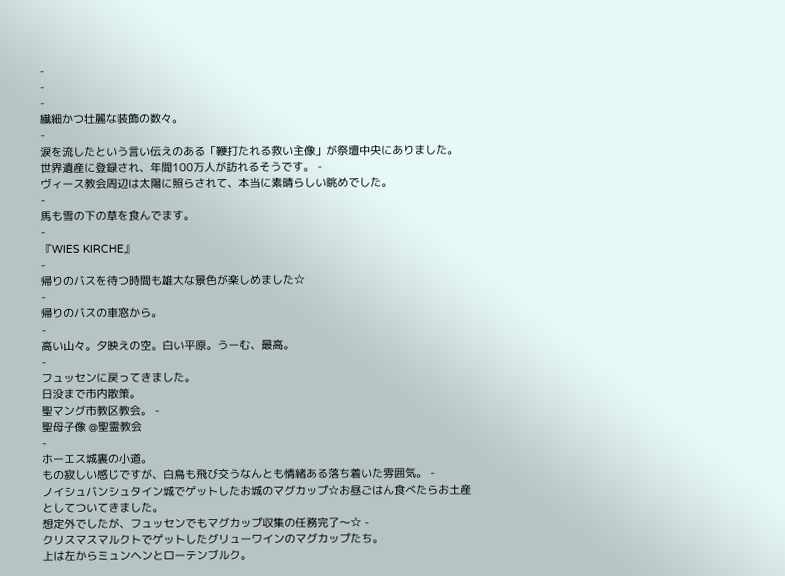-
-
-
繊細かつ壮麗な装飾の数々。
-
涙を流したという言い伝えのある「鞭打たれる救い主像」が祭壇中央にありました。
世界遺産に登録され、年間100万人が訪れるそうです。 -
ヴィース教会周辺は太陽に照らされて、本当に素晴らしい眺めでした。
-
馬も雪の下の草を食んでます。
-
『WIES KIRCHE』
-
帰りのバスを待つ時間も雄大な景色が楽しめました☆
-
帰りのバスの車窓から。
-
高い山々。夕映えの空。白い平原。うーむ、最高。
-
フュッセンに戻ってきました。
日没まで市内散策。
聖マング市教区教会。 -
聖母子像 @聖霊教会
-
ホーエス城裏の小道。
もの寂しい感じですが、白鳥も飛び交うなんとも情緒ある落ち着いた雰囲気。 -
ノイシュバンシュタイン城でゲットしたお城のマグカップ☆お昼ごはん食べたらお土産としてついてきました。
想定外でしたが、フュッセンでもマグカップ収集の任務完了〜☆ -
クリスマスマルクトでゲットしたグリューワインのマグカップたち。
上は左からミュンヘンとローテンブルク。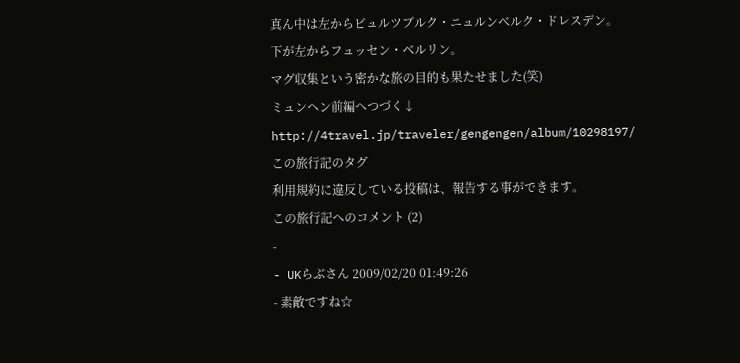真ん中は左からビュルツブルク・ニュルンベルク・ドレスデン。
下が左からフュッセン・ベルリン。
マグ収集という密かな旅の目的も果たせました(笑)
ミュンヘン前編へつづく↓
http://4travel.jp/traveler/gengengen/album/10298197/
この旅行記のタグ
利用規約に違反している投稿は、報告する事ができます。
この旅行記へのコメント (2)
-
- UKらぶさん 2009/02/20 01:49:26
- 素敵ですね☆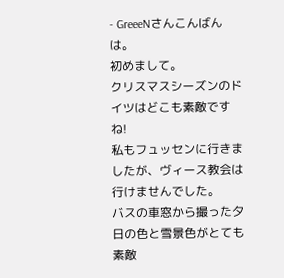- GreeeNさんこんばんは。
初めまして。
クリスマスシーズンのドイツはどこも素敵ですね!
私もフュッセンに行きましたが、ヴィース教会は行けませんでした。
バスの車窓から撮った夕日の色と雪景色がとても素敵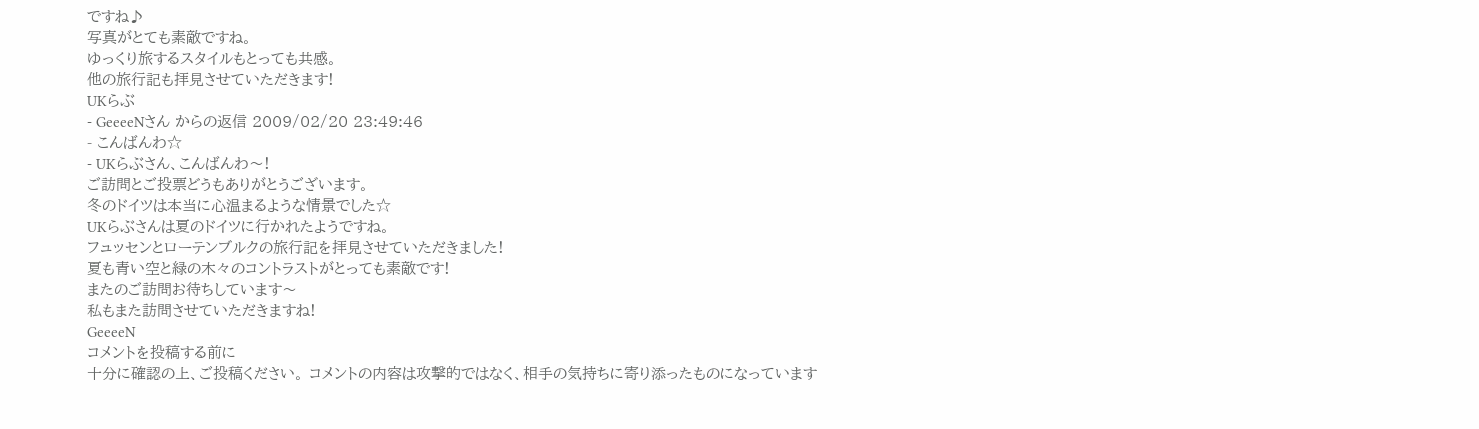ですね♪
写真がとても素敵ですね。
ゆっくり旅するスタイルもとっても共感。
他の旅行記も拝見させていただきます!
UKらぶ
- GeeeeNさん からの返信 2009/02/20 23:49:46
- こんばんわ☆
- UKらぶさん、こんばんわ〜!
ご訪問とご投票どうもありがとうございます。
冬のドイツは本当に心温まるような情景でした☆
UKらぶさんは夏のドイツに行かれたようですね。
フュッセンとローテンブルクの旅行記を拝見させていただきました!
夏も青い空と緑の木々のコントラストがとっても素敵です!
またのご訪問お待ちしています〜
私もまた訪問させていただきますね!
GeeeeN
コメントを投稿する前に
十分に確認の上、ご投稿ください。 コメントの内容は攻撃的ではなく、相手の気持ちに寄り添ったものになっています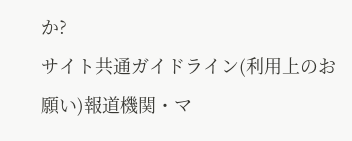か?
サイト共通ガイドライン(利用上のお願い)報道機関・マ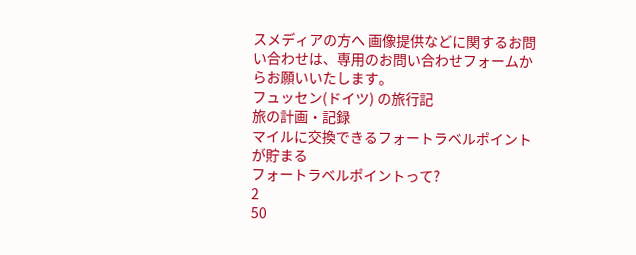スメディアの方へ 画像提供などに関するお問い合わせは、専用のお問い合わせフォームからお願いいたします。
フュッセン(ドイツ) の旅行記
旅の計画・記録
マイルに交換できるフォートラベルポイントが貯まる
フォートラベルポイントって?
2
50